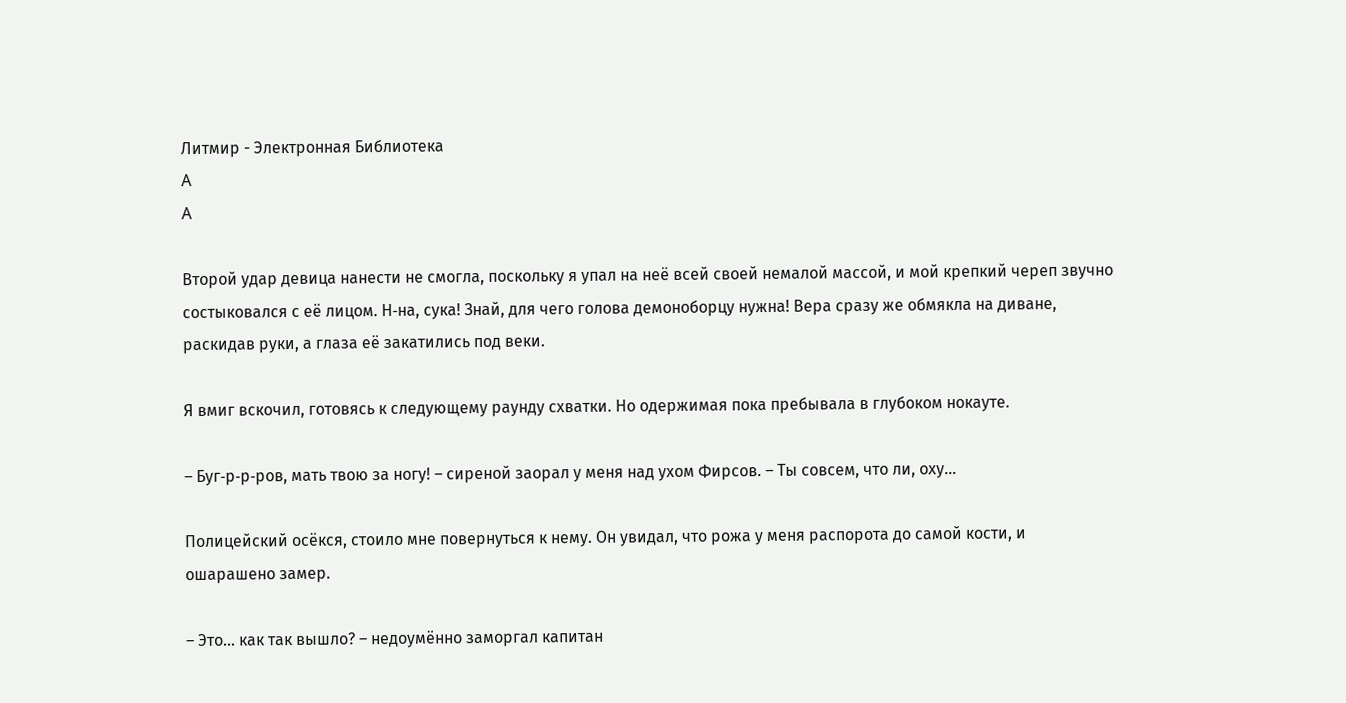Литмир - Электронная Библиотека
A
A

Второй удар девица нанести не смогла, поскольку я упал на неё всей своей немалой массой, и мой крепкий череп звучно состыковался с её лицом. Н‑на, сука! Знай, для чего голова демоноборцу нужна! Вера сразу же обмякла на диване, раскидав руки, а глаза её закатились под веки.

Я вмиг вскочил, готовясь к следующему раунду схватки. Но одержимая пока пребывала в глубоком нокауте.

– Буг‑р‑р‑ров, мать твою за ногу! – сиреной заорал у меня над ухом Фирсов. – Ты совсем, что ли, оху…

Полицейский осёкся, стоило мне повернуться к нему. Он увидал, что рожа у меня распорота до самой кости, и ошарашено замер.

– Это… как так вышло? – недоумённо заморгал капитан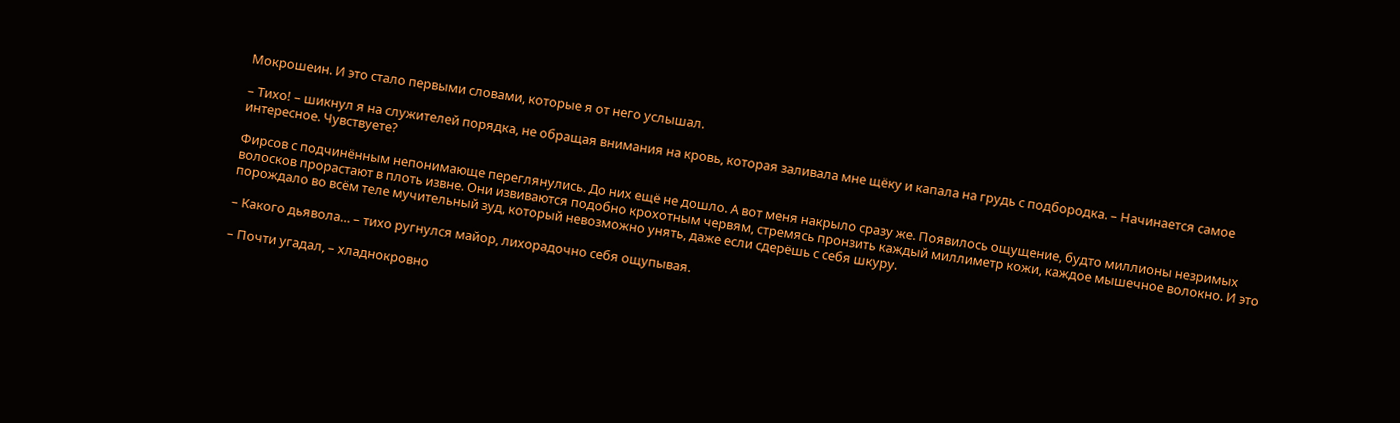Мокрошеин. И это стало первыми словами, которые я от него услышал.

– Тихо! – шикнул я на служителей порядка, не обращая внимания на кровь, которая заливала мне щёку и капала на грудь с подбородка. – Начинается самое интересное. Чувствуете?

Фирсов с подчинённым непонимающе переглянулись. До них ещё не дошло. А вот меня накрыло сразу же. Появилось ощущение, будто миллионы незримых волосков прорастают в плоть извне. Они извиваются подобно крохотным червям, стремясь пронзить каждый миллиметр кожи, каждое мышечное волокно. И это порождало во всём теле мучительный зуд, который невозможно унять, даже если сдерёшь с себя шкуру.

– Какого дьявола… – тихо ругнулся майор, лихорадочно себя ощупывая.

– Почти угадал, – хладнокровно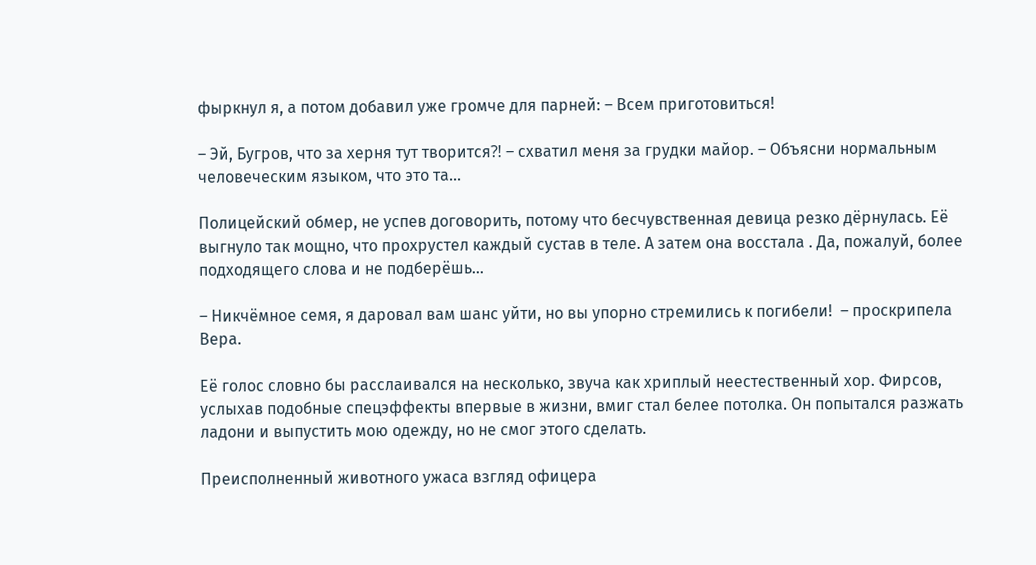фыркнул я, а потом добавил уже громче для парней: – Всем приготовиться!

– Эй, Бугров, что за херня тут творится⁈ – схватил меня за грудки майор. – Объясни нормальным человеческим языком, что это та…

Полицейский обмер, не успев договорить, потому что бесчувственная девица резко дёрнулась. Её выгнуло так мощно, что прохрустел каждый сустав в теле. А затем она восстала . Да, пожалуй, более подходящего слова и не подберёшь…

– Никчёмное семя, я даровал вам шанс уйти, но вы упорно стремились к погибели!  – проскрипела Вера.

Её голос словно бы расслаивался на несколько, звуча как хриплый неестественный хор. Фирсов, услыхав подобные спецэффекты впервые в жизни, вмиг стал белее потолка. Он попытался разжать ладони и выпустить мою одежду, но не смог этого сделать.

Преисполненный животного ужаса взгляд офицера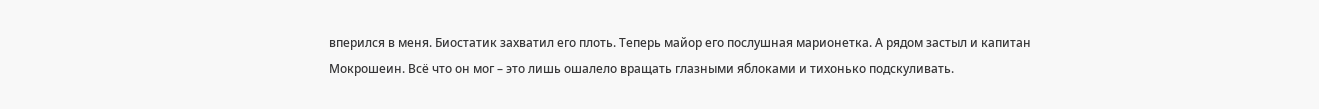вперился в меня. Биостатик захватил его плоть. Теперь майор его послушная марионетка. А рядом застыл и капитан Мокрошеин. Всё что он мог – это лишь ошалело вращать глазными яблоками и тихонько подскуливать.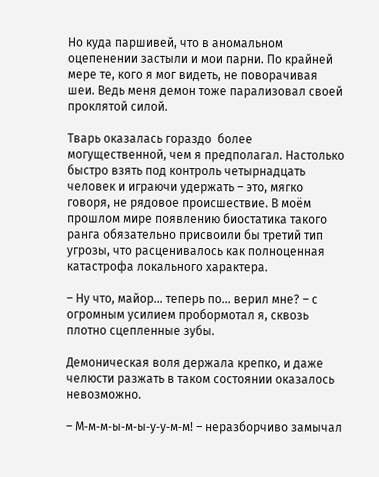Но куда паршивей, что в аномальном оцепенении застыли и мои парни. По крайней мере те, кого я мог видеть, не поворачивая шеи. Ведь меня демон тоже парализовал своей проклятой силой.

Тварь оказалась гораздо  более могущественной, чем я предполагал. Настолько быстро взять под контроль четырнадцать человек и играючи удержать – это, мягко говоря, не рядовое происшествие. В моём прошлом мире появлению биостатика такого ранга обязательно присвоили бы третий тип угрозы, что расценивалось как полноценная катастрофа локального характера.

– Ну что, майор… теперь по… верил мне? – с огромным усилием пробормотал я, сквозь плотно сцепленные зубы.

Демоническая воля держала крепко, и даже челюсти разжать в таком состоянии оказалось невозможно.

– М‑м‑м‑ы‑м‑ы‑у‑у‑м‑м! – неразборчиво замычал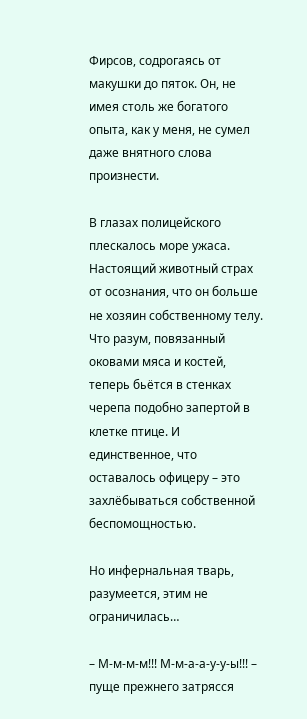Фирсов, содрогаясь от макушки до пяток. Он, не имея столь же богатого опыта, как у меня, не сумел даже внятного слова произнести.

В глазах полицейского плескалось море ужаса. Настоящий животный страх от осознания, что он больше не хозяин собственному телу. Что разум, повязанный оковами мяса и костей, теперь бьётся в стенках черепа подобно запертой в клетке птице. И единственное, что оставалось офицеру – это захлёбываться собственной беспомощностью.

Но инфернальная тварь, разумеется, этим не ограничилась…

– М‑м‑м‑м!!! М‑м‑а‑а‑у‑у‑ы!!! – пуще прежнего затрясся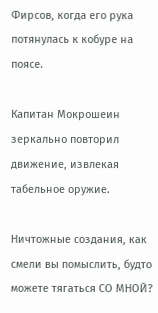Фирсов, когда его рука потянулась к кобуре на поясе.

Капитан Мокрошеин зеркально повторил движение, извлекая табельное оружие.

Ничтожные создания, как смели вы помыслить, будто можете тягаться СО МНОЙ?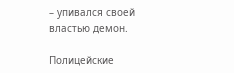– упивался своей властью демон.

Полицейские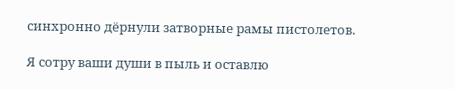синхронно дёрнули затворные рамы пистолетов.

Я сотру ваши души в пыль и оставлю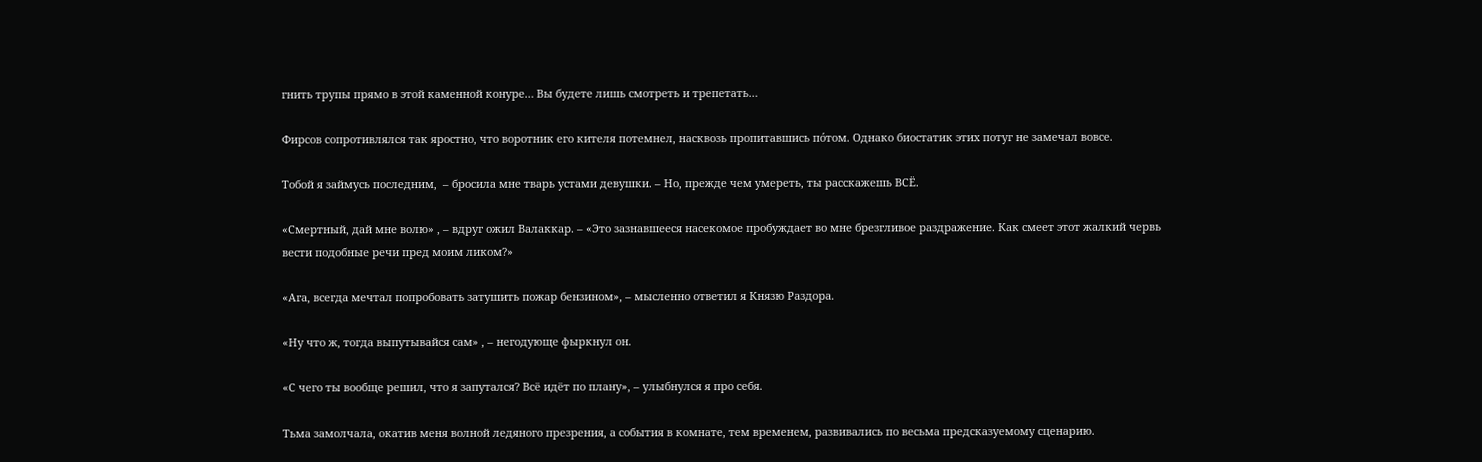гнить трупы прямо в этой каменной конуре… Вы будете лишь смотреть и трепетать…

Фирсов сопротивлялся так яростно, что воротник его кителя потемнел, насквозь пропитавшись по́том. Однако биостатик этих потуг не замечал вовсе.

Тобой я займусь последним,  – бросила мне тварь устами девушки. – Но, прежде чем умереть, ты расскажешь ВСЁ.

«Смертный, дай мне волю» , – вдруг ожил Валаккар. – «Это зазнавшееся насекомое пробуждает во мне брезгливое раздражение. Как смеет этот жалкий червь вести подобные речи пред моим ликом?»

«Ага, всегда мечтал попробовать затушить пожар бензином», – мысленно ответил я Князю Раздора.

«Ну что ж, тогда выпутывайся сам» , – негодующе фыркнул он.

«С чего ты вообще решил, что я запутался? Всё идёт по плану», – улыбнулся я про себя.

Тьма замолчала, окатив меня волной ледяного презрения, а события в комнате, тем временем, развивались по весьма предсказуемому сценарию.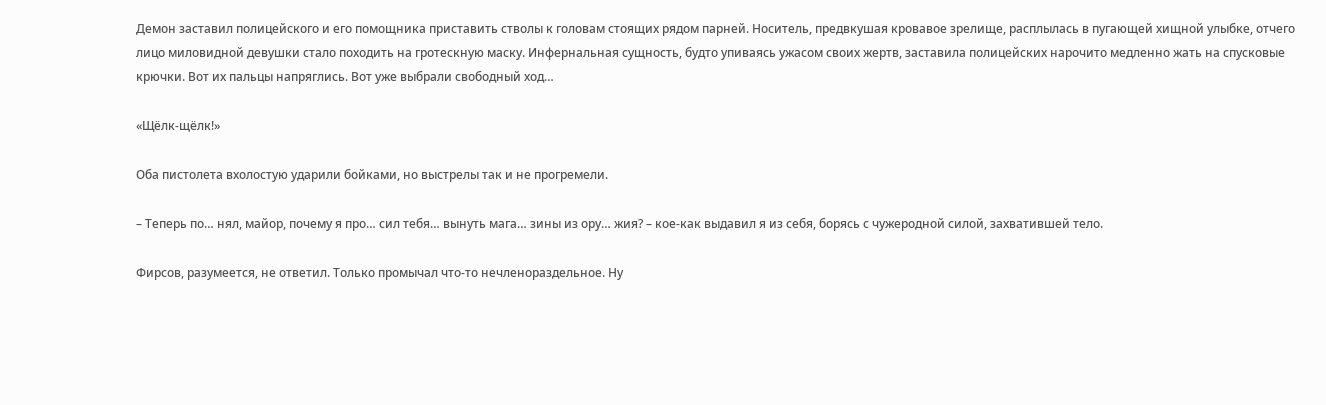Демон заставил полицейского и его помощника приставить стволы к головам стоящих рядом парней. Носитель, предвкушая кровавое зрелище, расплылась в пугающей хищной улыбке, отчего лицо миловидной девушки стало походить на гротескную маску. Инфернальная сущность, будто упиваясь ужасом своих жертв, заставила полицейских нарочито медленно жать на спусковые крючки. Вот их пальцы напряглись. Вот уже выбрали свободный ход…

«Щёлк‑щёлк!»

Оба пистолета вхолостую ударили бойками, но выстрелы так и не прогремели.

– Теперь по… нял, майор, почему я про… сил тебя… вынуть мага… зины из ору… жия? – кое‑как выдавил я из себя, борясь с чужеродной силой, захватившей тело.

Фирсов, разумеется, не ответил. Только промычал что‑то нечленораздельное. Ну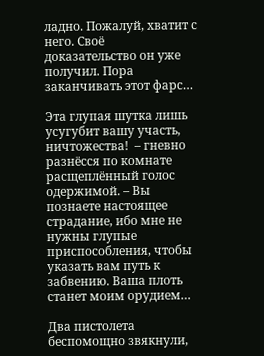ладно. Пожалуй, хватит с него. Своё доказательство он уже получил. Пора заканчивать этот фарс…

Эта глупая шутка лишь усугубит вашу участь, ничтожества!  – гневно разнёсся по комнате расщеплённый голос одержимой. – Вы познаете настоящее страдание, ибо мне не нужны глупые приспособления, чтобы указать вам путь к забвению. Ваша плоть станет моим орудием…

Два пистолета беспомощно звякнули,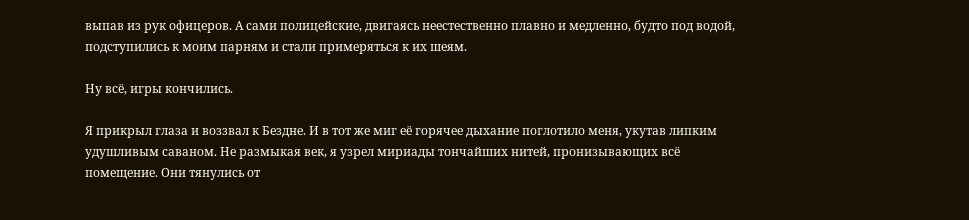выпав из рук офицеров. А сами полицейские, двигаясь неестественно плавно и медленно, будто под водой, подступились к моим парням и стали примеряться к их шеям.

Ну всё, игры кончились.

Я прикрыл глаза и воззвал к Бездне. И в тот же миг её горячее дыхание поглотило меня, укутав липким удушливым саваном. Не размыкая век, я узрел мириады тончайших нитей, пронизывающих всё помещение. Они тянулись от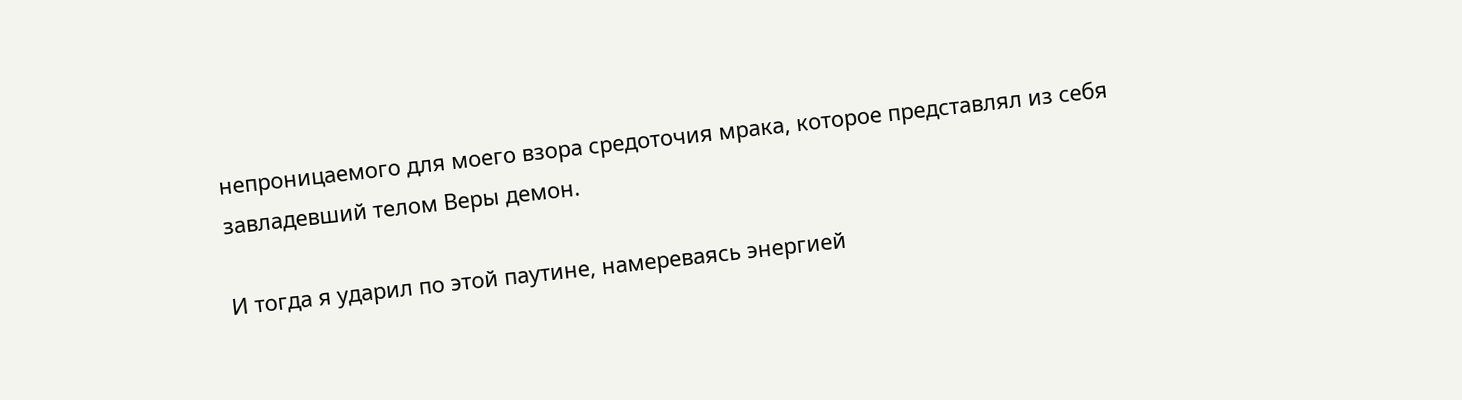непроницаемого для моего взора средоточия мрака, которое представлял из себя завладевший телом Веры демон.

И тогда я ударил по этой паутине, намереваясь энергией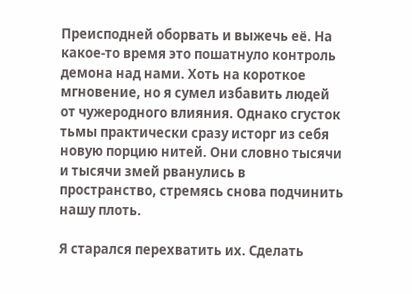Преисподней оборвать и выжечь её. На какое‑то время это пошатнуло контроль демона над нами. Хоть на короткое мгновение, но я сумел избавить людей от чужеродного влияния. Однако сгусток тьмы практически сразу исторг из себя новую порцию нитей. Они словно тысячи и тысячи змей рванулись в пространство, стремясь снова подчинить нашу плоть.

Я старался перехватить их. Сделать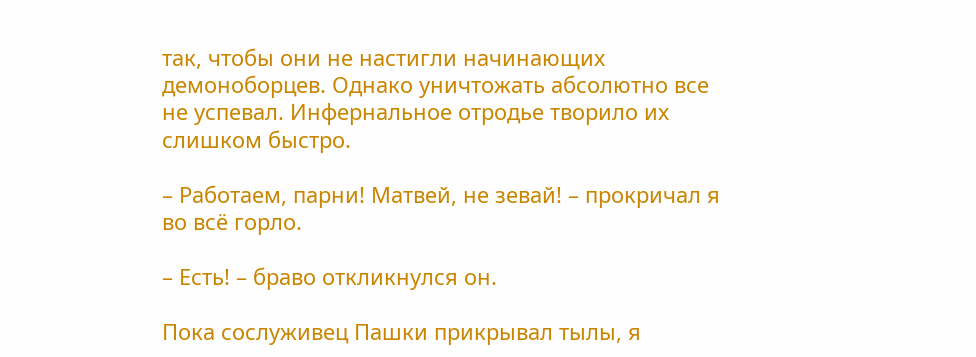так, чтобы они не настигли начинающих демоноборцев. Однако уничтожать абсолютно все не успевал. Инфернальное отродье творило их слишком быстро.

– Работаем, парни! Матвей, не зевай! – прокричал я во всё горло.

– Есть! – браво откликнулся он.

Пока сослуживец Пашки прикрывал тылы, я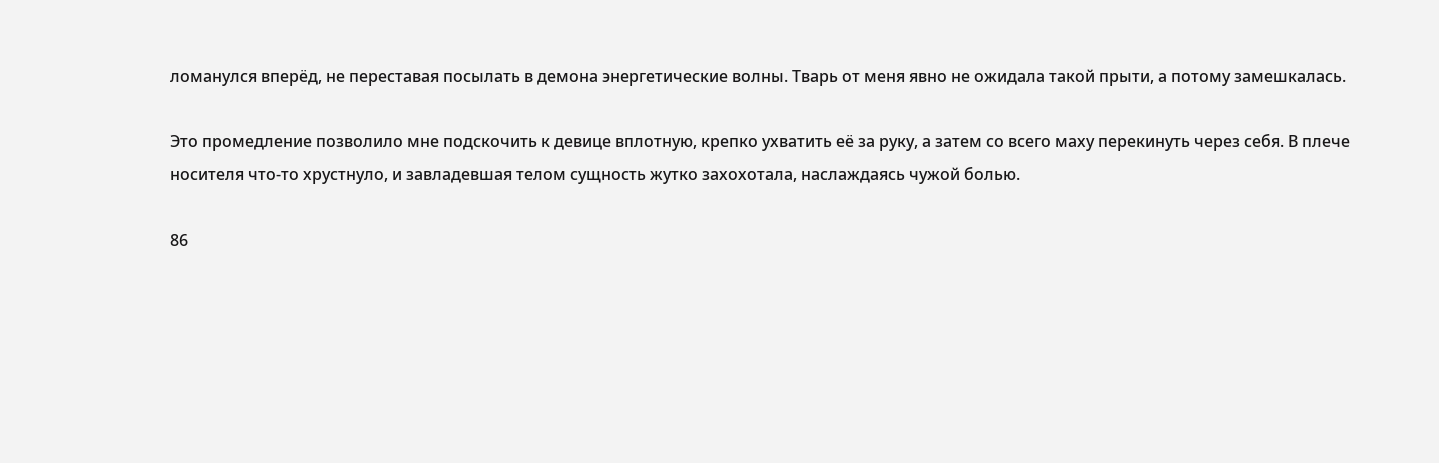ломанулся вперёд, не переставая посылать в демона энергетические волны. Тварь от меня явно не ожидала такой прыти, а потому замешкалась.

Это промедление позволило мне подскочить к девице вплотную, крепко ухватить её за руку, а затем со всего маху перекинуть через себя. В плече носителя что‑то хрустнуло, и завладевшая телом сущность жутко захохотала, наслаждаясь чужой болью.

86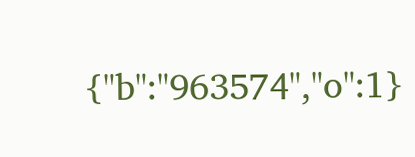{"b":"963574","o":1}